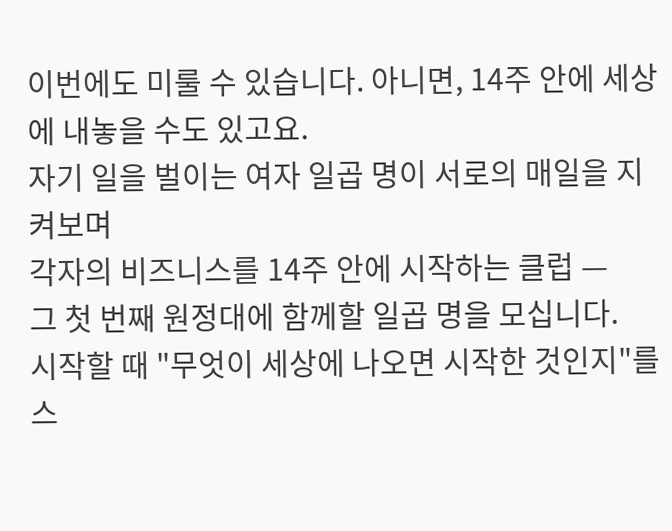이번에도 미룰 수 있습니다. 아니면, 14주 안에 세상에 내놓을 수도 있고요.
자기 일을 벌이는 여자 일곱 명이 서로의 매일을 지켜보며
각자의 비즈니스를 14주 안에 시작하는 클럽 —
그 첫 번째 원정대에 함께할 일곱 명을 모십니다.
시작할 때 "무엇이 세상에 나오면 시작한 것인지"를 스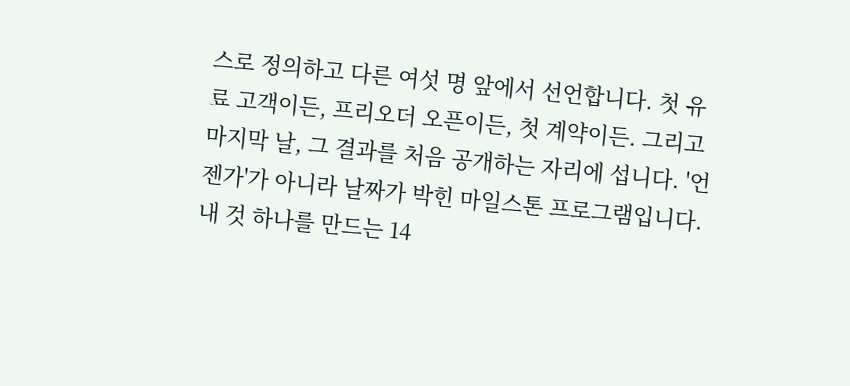스로 정의하고 다른 여섯 명 앞에서 선언합니다. 첫 유료 고객이든, 프리오더 오픈이든, 첫 계약이든. 그리고 마지막 날, 그 결과를 처음 공개하는 자리에 섭니다. '언젠가'가 아니라 날짜가 박힌 마일스톤 프로그램입니다.
내 것 하나를 만드는 14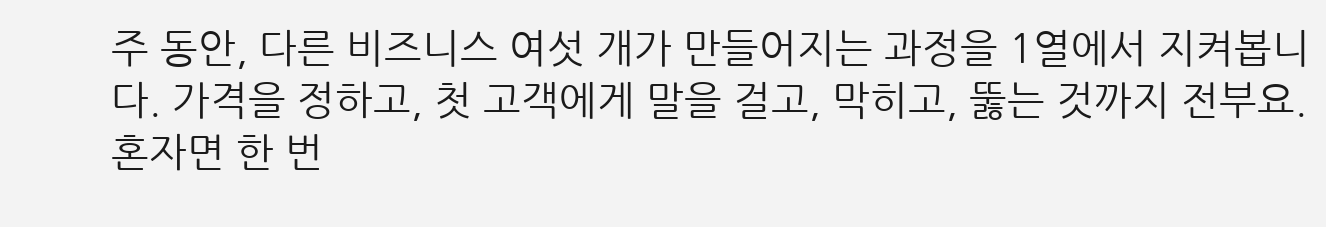주 동안, 다른 비즈니스 여섯 개가 만들어지는 과정을 1열에서 지켜봅니다. 가격을 정하고, 첫 고객에게 말을 걸고, 막히고, 뚫는 것까지 전부요. 혼자면 한 번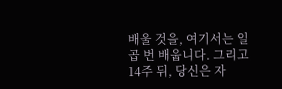배울 것을, 여기서는 일곱 번 배웁니다. 그리고 14주 뒤, 당신은 자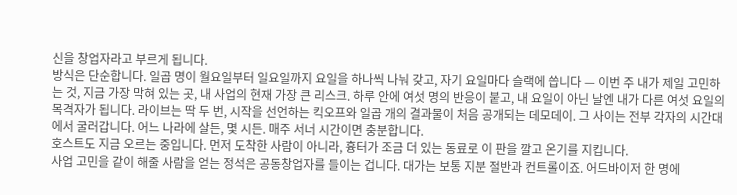신을 창업자라고 부르게 됩니다.
방식은 단순합니다. 일곱 명이 월요일부터 일요일까지 요일을 하나씩 나눠 갖고, 자기 요일마다 슬랙에 씁니다 — 이번 주 내가 제일 고민하는 것, 지금 가장 막혀 있는 곳, 내 사업의 현재 가장 큰 리스크. 하루 안에 여섯 명의 반응이 붙고, 내 요일이 아닌 날엔 내가 다른 여섯 요일의 목격자가 됩니다. 라이브는 딱 두 번, 시작을 선언하는 킥오프와 일곱 개의 결과물이 처음 공개되는 데모데이. 그 사이는 전부 각자의 시간대에서 굴러갑니다. 어느 나라에 살든, 몇 시든. 매주 서너 시간이면 충분합니다.
호스트도 지금 오르는 중입니다. 먼저 도착한 사람이 아니라, 흉터가 조금 더 있는 동료로 이 판을 깔고 온기를 지킵니다.
사업 고민을 같이 해줄 사람을 얻는 정석은 공동창업자를 들이는 겁니다. 대가는 보통 지분 절반과 컨트롤이죠. 어드바이저 한 명에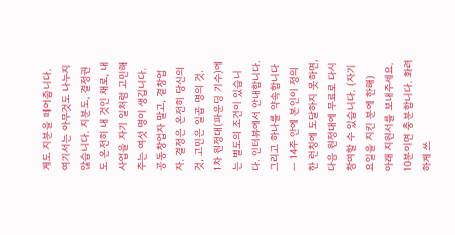게도 지분을 떼어줍니다. 여기서는 아무것도 나누지 않습니다. 지분도, 결정권도 온전히 내 것인 채로, 내 사업을 자기 일처럼 고민해주는 여섯 명이 생깁니다. 공동창업자 말고, 곁창업자. 결정은 온전히 당신의 것, 고민은 일곱 명의 것.
1차 원정대(파운딩 기수)에는 별도의 조건이 있습니다. 인터뷰에서 안내합니다.
그리고 하나를 약속합니다 — 14주 안에 본인이 정의한 런칭에 도달하지 못하면, 다음 원정대에 무료로 다시 참여할 수 있습니다. (자기 요일을 지킨 분에 한해)
아래 지원서를 보내주세요. 10분이면 충분합니다. 화려하게 쓰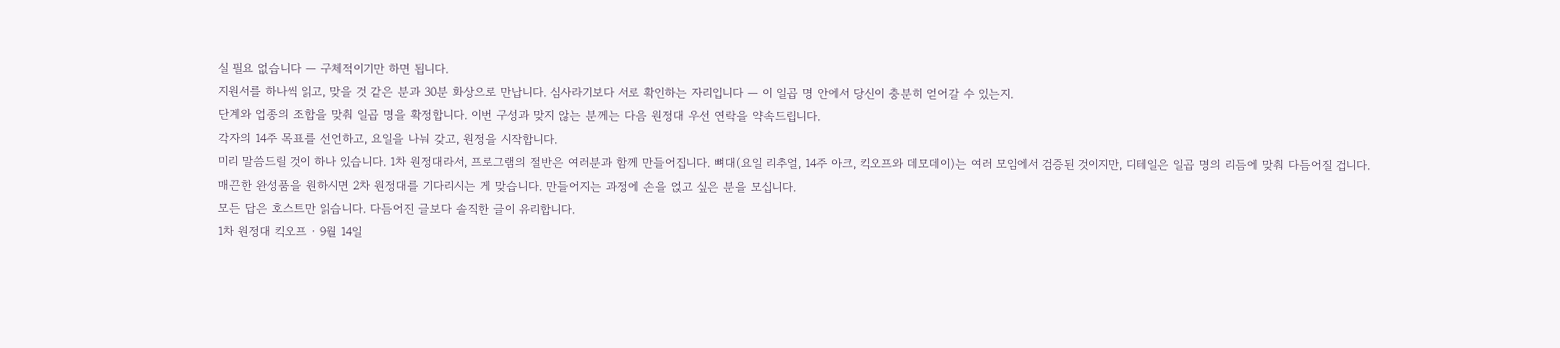실 필요 없습니다 — 구체적이기만 하면 됩니다.
지원서를 하나씩 읽고, 맞을 것 같은 분과 30분 화상으로 만납니다. 심사라기보다 서로 확인하는 자리입니다 — 이 일곱 명 안에서 당신이 충분히 얻어갈 수 있는지.
단계와 업종의 조합을 맞춰 일곱 명을 확정합니다. 이번 구성과 맞지 않는 분께는 다음 원정대 우선 연락을 약속드립니다.
각자의 14주 목표를 선언하고, 요일을 나눠 갖고, 원정을 시작합니다.
미리 말씀드릴 것이 하나 있습니다. 1차 원정대라서, 프로그램의 절반은 여러분과 함께 만들어집니다. 뼈대(요일 리추얼, 14주 아크, 킥오프와 데모데이)는 여러 모임에서 검증된 것이지만, 디테일은 일곱 명의 리듬에 맞춰 다듬어질 겁니다.
매끈한 완성품을 원하시면 2차 원정대를 기다리시는 게 맞습니다. 만들어지는 과정에 손을 얹고 싶은 분을 모십니다.
모든 답은 호스트만 읽습니다. 다듬어진 글보다 솔직한 글이 유리합니다.
1차 원정대 킥오프 · 9월 14일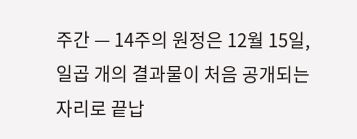주간 — 14주의 원정은 12월 15일, 일곱 개의 결과물이 처음 공개되는 자리로 끝납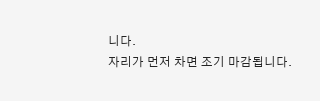니다.
자리가 먼저 차면 조기 마감됩니다.